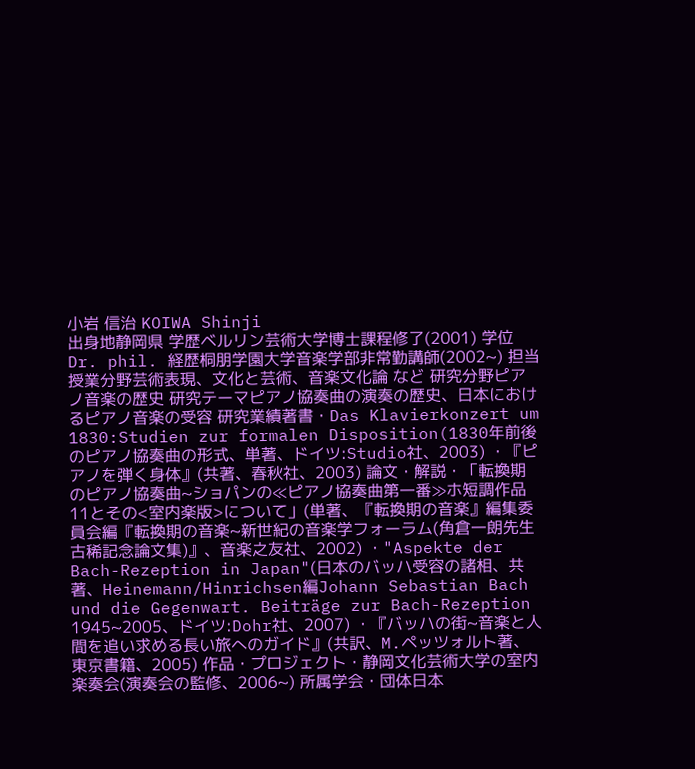小岩 信治 KOIWA Shinji
出身地静岡県 学歴ベルリン芸術大学博士課程修了(2001) 学位Dr. phil. 経歴桐朋学園大学音楽学部非常勤講師(2002~) 担当授業分野芸術表現、文化と芸術、音楽文化論 など 研究分野ピアノ音楽の歴史 研究テーマピアノ協奏曲の演奏の歴史、日本におけるピアノ音楽の受容 研究業績著書・Das Klavierkonzert um 1830:Studien zur formalen Disposition(1830年前後のピアノ協奏曲の形式、単著、ドイツ:Studio社、2003) ・『ピアノを弾く身体』(共著、春秋社、2003) 論文・解説・「転換期のピアノ協奏曲~ショパンの≪ピアノ協奏曲第一番≫ホ短調作品11とその<室内楽版>について」(単著、『転換期の音楽』編集委員会編『転換期の音楽~新世紀の音楽学フォーラム(角倉一朗先生古稀記念論文集)』、音楽之友社、2002) ・"Aspekte der Bach-Rezeption in Japan"(日本のバッハ受容の諸相、共著、Heinemann/Hinrichsen編Johann Sebastian Bach und die Gegenwart. Beiträge zur Bach-Rezeption 1945~2005、ドイツ:Dohr社、2007) ・『バッハの街~音楽と人間を追い求める長い旅へのガイド』(共訳、M.ペッツォルト著、東京書籍、2005) 作品・プロジェクト・静岡文化芸術大学の室内楽奏会(演奏会の監修、2006~) 所属学会・団体日本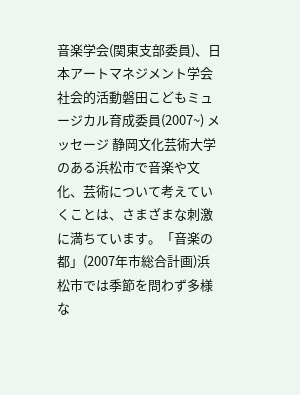音楽学会(関東支部委員)、日本アートマネジメント学会 社会的活動磐田こどもミュージカル育成委員(2007~) メッセージ 静岡文化芸術大学のある浜松市で音楽や文化、芸術について考えていくことは、さまざまな刺激に満ちています。「音楽の都」(2007年市総合計画)浜松市では季節を問わず多様な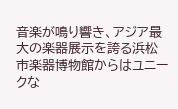音楽が鳴り響き、アジア最大の楽器展示を誇る浜松市楽器博物館からはユニークな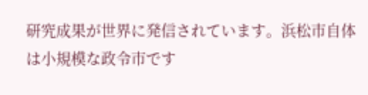研究成果が世界に発信されています。浜松市自体は小規模な政令市です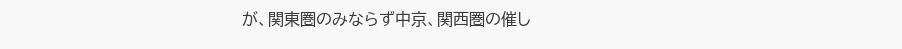が、関東圏のみならず中京、関西圏の催し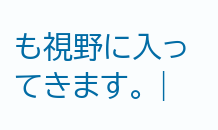も視野に入ってきます。 |